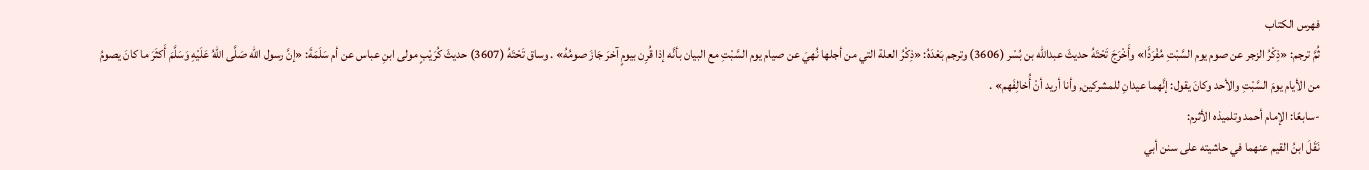فهرس الكتاب
ثُمَّ ترجم: «ذِكْرُ الزجر عن صوم يوم السَّبْتِ مُفْرَدًَا» وأَخْرَجَ تَحْتَهُ حديثَ عبدالله بن بُسْر (3606) وترجم بَعْدَهُ: «ذِكْرُ العلة التي من أجلها نُهيَ عن صيام يوم السَّبْتِ مع البيان بأنَّه إذا قُرِن بيومٍ آخرَ جَازَ صومُهُ» . وساق تَحْتَهُ (3607) حديثَ كُرَيْبٍ مولى ابنِ عباس عن أم سَلَمَةَ: «إنَّ رسول الله صَلَّى اللهُ عَلَيْهِ وَسَلَّمَ أَكثَرَ ما كانَ يصومُ من الأيام يومَ السَّبْتِ والأحد وكانَ يقول: إنَّهما عيدانِ للمشركين, وأنا أريد أنْ أُخالِفَهم» .
-سابعًا: الإمام أحمد وتلميذه الأثرم:
نَقَلَ ابنُ القيم عنهما في حاشيته على سنن أبي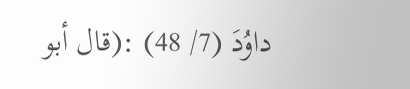داوُدَ (7/ 48) :(قال أبو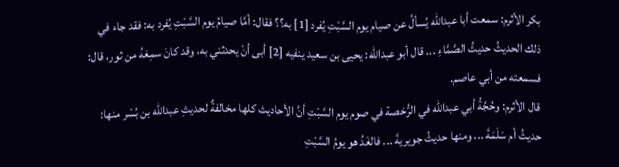بكر الأثرم: سمعت أبا عبدالله يُسألُ عن صيام يوم السَّبْتِ يُفرد [1] به؟؟ فقال: أمَّا صيامُ يوم السَّبْتِ يُفرد به: فقد جاء في ذلك الحديثُ حديثُ الصَّمَّاءِ ... قال أبو عبدالله: يحيى بن سعيد ينفيه [2] أبى أنْ يحدثني به، وقد كانَ سمِعَهُ من ثور، قال: فسمعته من أبي عاصم.
قال الأثرم: وحُجَّةُ أبي عبدالله في الرُّخصة في صوم يوم السَّبْتِ أنَّ الأحاديث كلها مخالفةٌ لحديثِ عبدالله بن بُسْر منها: حديثُ أم سَلَمَةَ ... ومنها حديثُ جويريةَ ... فالغَدُ هو يومُ السَّبْتِ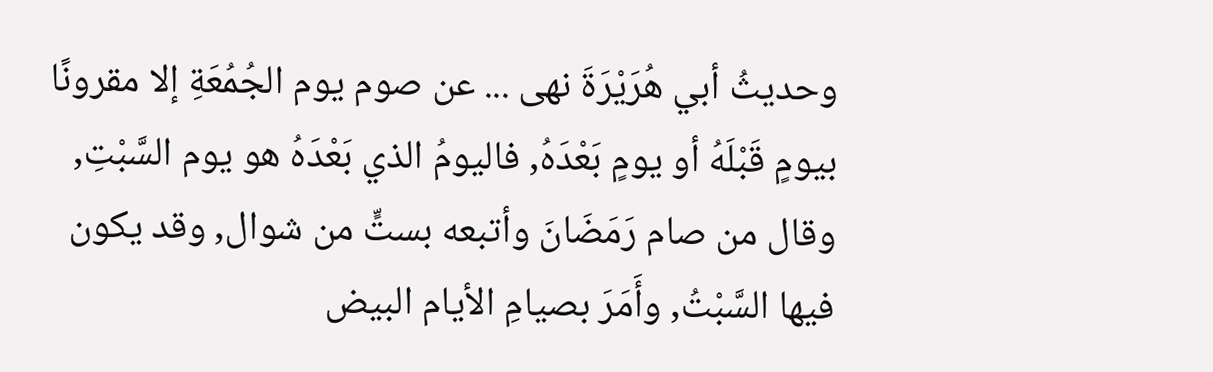وحديثُ أبي هُرَيْرَةَ نهى ... عن صوم يوم الجُمُعَةِ إلا مقرونًا بيومٍ قَبْلَهُ أو يومٍ بَعْدَهُ, فاليومُ الذي بَعْدَهُ هو يوم السَّبْتِ, وقال من صام رَمَضَانَ وأتبعه بستٍّ من شوال, وقد يكون فيها السَّبْتُ, وأَمَرَ بصيامِ الأيام البيض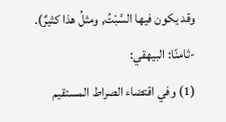وقد يكون فيها السَّبْتُ, ومثلُ هذا كثيرٌ).
-ثامنًا: البيهقي:
(1) وفي اقتضاء الصراط المستقيم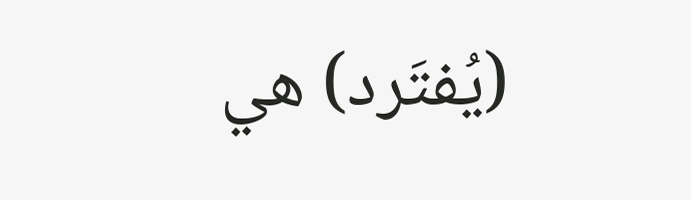(يُفتَرد) هي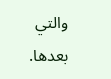والتي بعدها.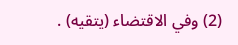(2) وفي الاقتضاء (يتقيه) .